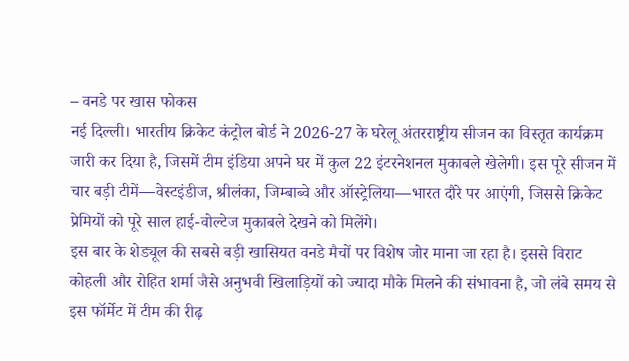– वनडे पर खास फोकस
नई दिल्ली। भारतीय क्रिकेट कंट्रोल बोर्ड ने 2026-27 के घरेलू अंतरराष्ट्रीय सीजन का विस्तृत कार्यक्रम जारी कर दिया है, जिसमें टीम इंडिया अपने घर में कुल 22 इंटरनेशनल मुकाबले खेलेगी। इस पूरे सीजन में चार बड़ी टीमें—वेस्टइंडीज, श्रीलंका, जिम्बाब्वे और ऑस्ट्रेलिया—भारत दौरे पर आएंगी, जिससे क्रिकेट प्रेमियों को पूरे साल हाई-वोल्टेज मुकाबले देखने को मिलेंगे।
इस बार के शेड्यूल की सबसे बड़ी खासियत वनडे मैचों पर विशेष जोर माना जा रहा है। इससे विराट कोहली और रोहित शर्मा जैसे अनुभवी खिलाड़ियों को ज्यादा मौके मिलने की संभावना है, जो लंबे समय से इस फॉर्मेट में टीम की रीढ़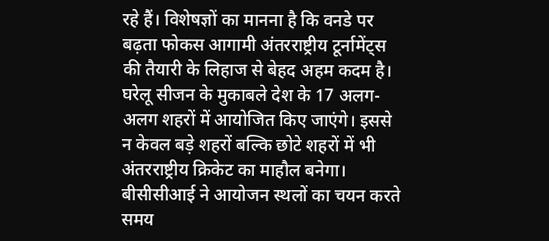रहे हैं। विशेषज्ञों का मानना है कि वनडे पर बढ़ता फोकस आगामी अंतरराष्ट्रीय टूर्नामेंट्स की तैयारी के लिहाज से बेहद अहम कदम है।
घरेलू सीजन के मुकाबले देश के 17 अलग-अलग शहरों में आयोजित किए जाएंगे। इससे न केवल बड़े शहरों बल्कि छोटे शहरों में भी अंतरराष्ट्रीय क्रिकेट का माहौल बनेगा। बीसीसीआई ने आयोजन स्थलों का चयन करते समय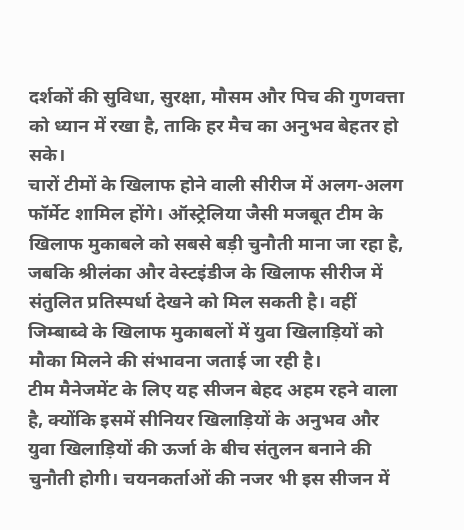दर्शकों की सुविधा, सुरक्षा, मौसम और पिच की गुणवत्ता को ध्यान में रखा है, ताकि हर मैच का अनुभव बेहतर हो सके।
चारों टीमों के खिलाफ होने वाली सीरीज में अलग-अलग फॉर्मेट शामिल होंगे। ऑस्ट्रेलिया जैसी मजबूत टीम के खिलाफ मुकाबले को सबसे बड़ी चुनौती माना जा रहा है, जबकि श्रीलंका और वेस्टइंडीज के खिलाफ सीरीज में संतुलित प्रतिस्पर्धा देखने को मिल सकती है। वहीं जिम्बाब्वे के खिलाफ मुकाबलों में युवा खिलाड़ियों को मौका मिलने की संभावना जताई जा रही है।
टीम मैनेजमेंट के लिए यह सीजन बेहद अहम रहने वाला है, क्योंकि इसमें सीनियर खिलाड़ियों के अनुभव और युवा खिलाड़ियों की ऊर्जा के बीच संतुलन बनाने की चुनौती होगी। चयनकर्ताओं की नजर भी इस सीजन में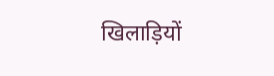खिलाड़ियों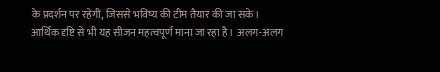के प्रदर्शन पर रहेगी, जिससे भविष्य की टीम तैयार की जा सके।
आर्थिक दृष्टि से भी यह सीजन महत्वपूर्ण माना जा रहा है। अलग-अलग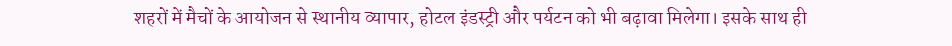शहरों में मैचों के आयोजन से स्थानीय व्यापार, होटल इंडस्ट्री और पर्यटन को भी बढ़ावा मिलेगा। इसके साथ ही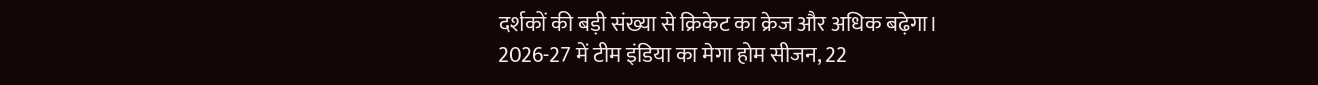दर्शकों की बड़ी संख्या से क्रिकेट का क्रेज और अधिक बढ़ेगा।
2026-27 में टीम इंडिया का मेगा होम सीजन, 22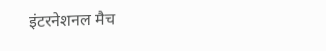इंटरनेशनल मैच